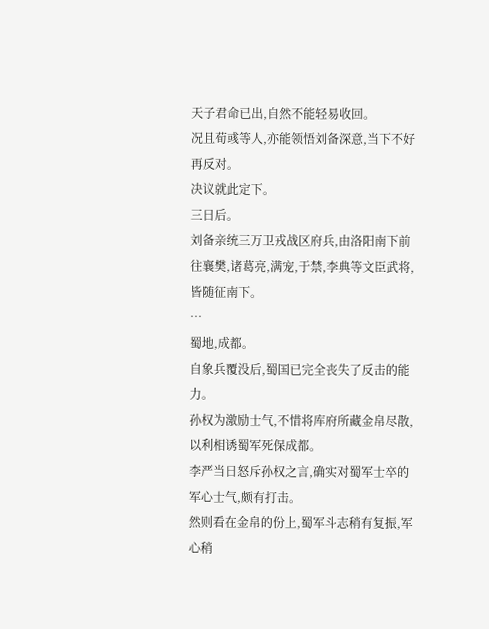天子君命已出,自然不能轻易收回。
况且荀彧等人,亦能领悟刘备深意,当下不好再反对。
决议就此定下。
三日后。
刘备亲统三万卫戎战区府兵,由洛阳南下前往襄樊,诸葛亮,满宠,于禁,李典等文臣武将,皆随征南下。
…
蜀地,成都。
自象兵覆没后,蜀国已完全丧失了反击的能力。
孙权为激励士气,不惜将库府所藏金帛尽散,以利相诱蜀军死保成都。
李严当日怒斥孙权之言,确实对蜀军士卒的军心士气,颇有打击。
然则看在金帛的份上,蜀军斗志稍有复振,军心稍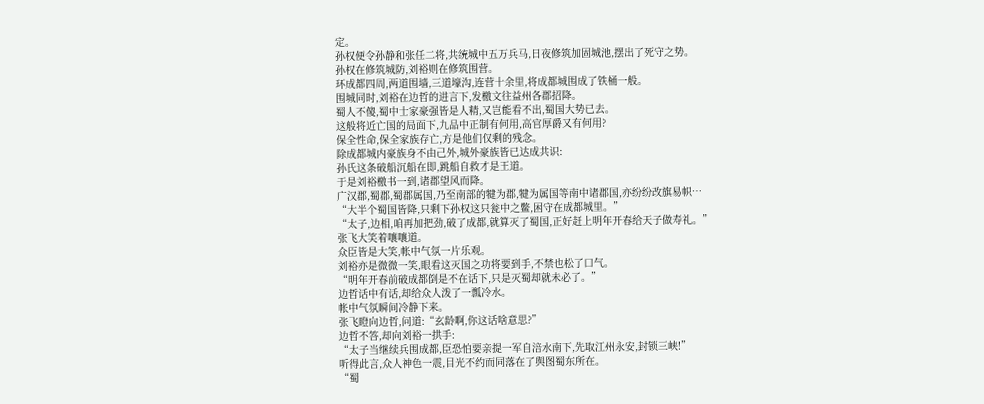定。
孙权便令孙静和张任二将,共统城中五万兵马,日夜修筑加固城池,摆出了死守之势。
孙权在修筑城防,刘裕则在修筑围营。
环成都四周,两道围墙,三道壕沟,连营十余里,将成都城围成了铁桶一般。
围城同时,刘裕在边哲的进言下,发檄文往益州各郡招降。
蜀人不傻,蜀中士家豪强皆是人精,又岂能看不出,蜀国大势已去。
这般将近亡国的局面下,九品中正制有何用,高官厚爵又有何用?
保全性命,保全家族存亡,方是他们仅剩的残念。
除成都城内豪族身不由己外,城外豪族皆已达成共识:
孙氏这条破船沉船在即,跳船自救才是王道。
于是刘裕檄书一到,诸郡望风而降。
广汉郡,蜀郡,蜀郡属国,乃至南部的犍为郡,犍为属国等南中诸郡国,亦纷纷改旗易帜…
“大半个蜀国皆降,只剩下孙权这只瓮中之鳖,困守在成都城里。”
“太子,边相,咱再加把劲,破了成都,就算灭了蜀国,正好赶上明年开春给天子做寿礼。”
张飞大笑着嚷嚷道。
众臣皆是大笑,帐中气氛一片乐观。
刘裕亦是微微一笑,眼看这灭国之功将要到手,不禁也松了口气。
“明年开春前破成都倒是不在话下,只是灭蜀却就未必了。”
边哲话中有话,却给众人泼了一瓢冷水。
帐中气氛瞬间冷静下来。
张飞瞪向边哲,问道:“玄龄啊,你这话啥意思?”
边哲不答,却向刘裕一拱手:
“太子当继续兵围成都,臣恐怕要亲提一军自涪水南下,先取江州永安,封锁三峡!”
听得此言,众人神色一震,目光不约而同落在了舆图蜀东所在。
“蜀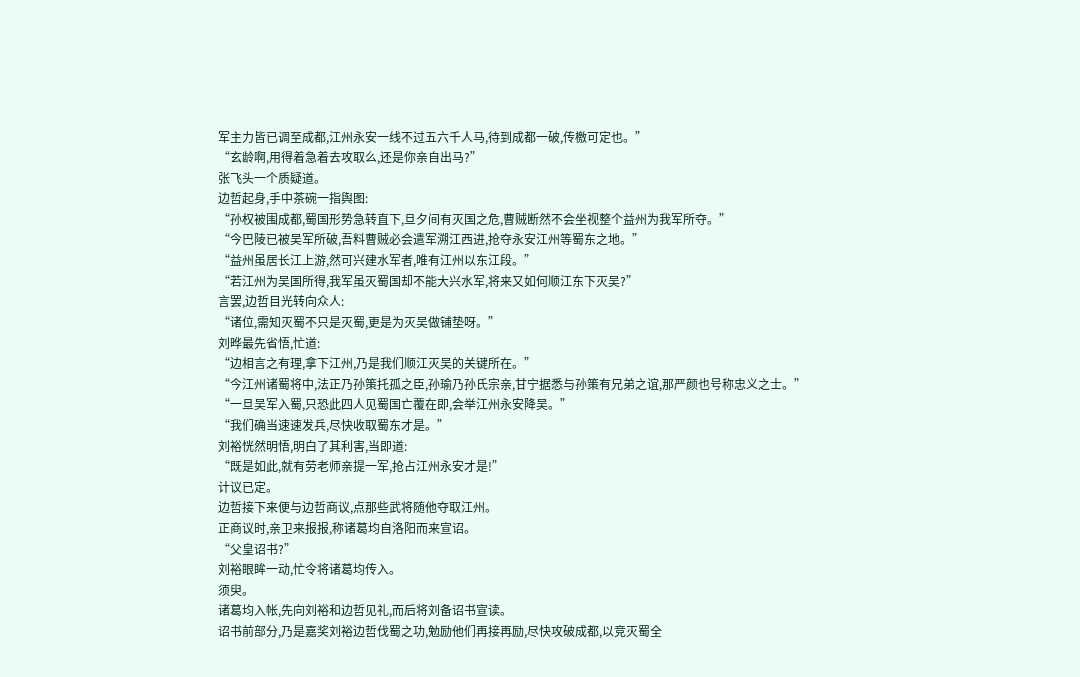军主力皆已调至成都,江州永安一线不过五六千人马,待到成都一破,传檄可定也。”
“玄龄啊,用得着急着去攻取么,还是你亲自出马?”
张飞头一个质疑道。
边哲起身,手中茶碗一指舆图:
“孙权被围成都,蜀国形势急转直下,旦夕间有灭国之危,曹贼断然不会坐视整个益州为我军所夺。”
“今巴陵已被吴军所破,吾料曹贼必会遣军溯江西进,抢夺永安江州等蜀东之地。”
“益州虽居长江上游,然可兴建水军者,唯有江州以东江段。”
“若江州为吴国所得,我军虽灭蜀国却不能大兴水军,将来又如何顺江东下灭吴?”
言罢,边哲目光转向众人:
“诸位,需知灭蜀不只是灭蜀,更是为灭吴做铺垫呀。”
刘晔最先省悟,忙道:
“边相言之有理,拿下江州,乃是我们顺江灭吴的关键所在。”
“今江州诸蜀将中,法正乃孙策托孤之臣,孙瑜乃孙氏宗亲,甘宁据悉与孙策有兄弟之谊,那严颜也号称忠义之士。”
“一旦吴军入蜀,只恐此四人见蜀国亡覆在即,会举江州永安降吴。”
“我们确当速速发兵,尽快收取蜀东才是。”
刘裕恍然明悟,明白了其利害,当即道:
“既是如此,就有劳老师亲提一军,抢占江州永安才是!”
计议已定。
边哲接下来便与边哲商议,点那些武将随他夺取江州。
正商议时,亲卫来报报,称诸葛均自洛阳而来宣诏。
“父皇诏书?”
刘裕眼眸一动,忙令将诸葛均传入。
须臾。
诸葛均入帐,先向刘裕和边哲见礼,而后将刘备诏书宣读。
诏书前部分,乃是嘉奖刘裕边哲伐蜀之功,勉励他们再接再励,尽快攻破成都,以竞灭蜀全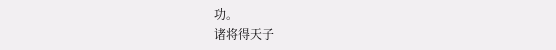功。
诸将得天子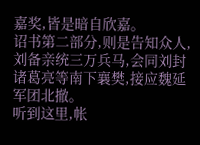嘉奖,皆是暗自欣嘉。
诏书第二部分,则是告知众人,刘备亲统三万兵马,会同刘封诸葛亮等南下襄樊,接应魏延军团北撤。
听到这里,帐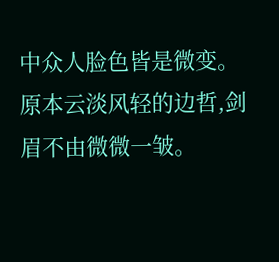中众人脸色皆是微变。
原本云淡风轻的边哲,剑眉不由微微一皱。